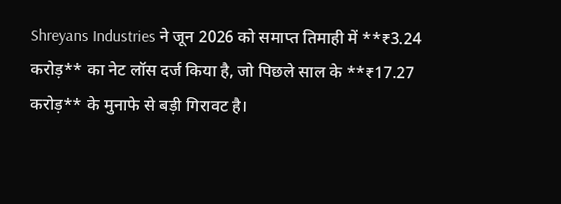Shreyans Industries ने जून 2026 को समाप्त तिमाही में **₹3.24 करोड़** का नेट लॉस दर्ज किया है, जो पिछले साल के **₹17.27 करोड़** के मुनाफे से बड़ी गिरावट है।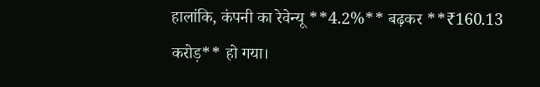हालांकि, कंपनी का रेवेन्यू **4.2%** बढ़कर **₹160.13 करोड़** हो गया।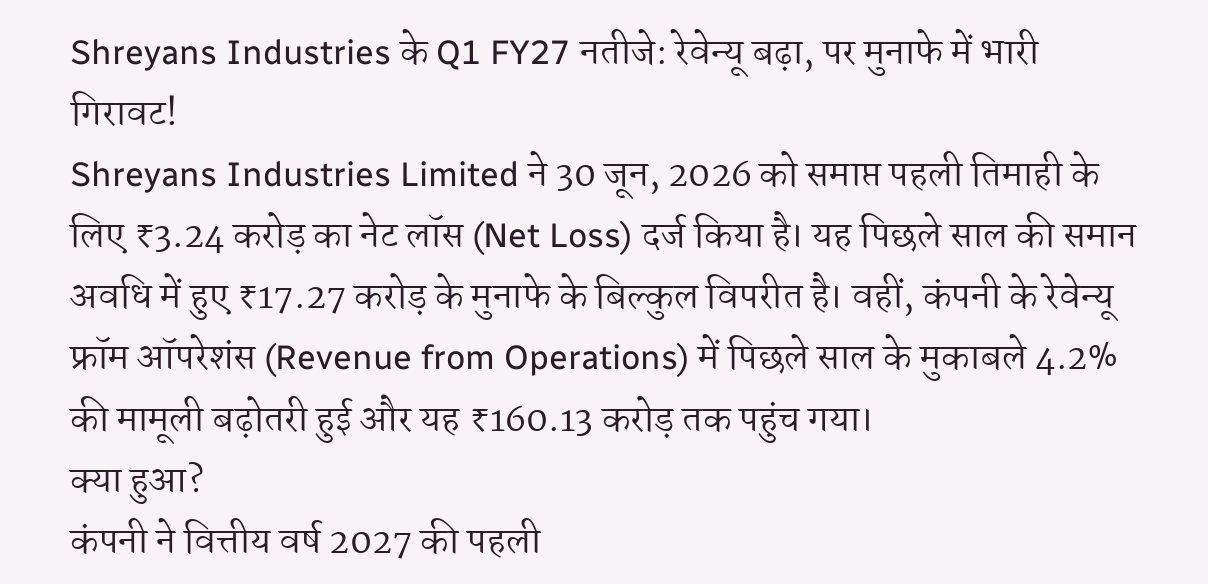Shreyans Industries के Q1 FY27 नतीजे: रेवेन्यू बढ़ा, पर मुनाफे में भारी गिरावट!
Shreyans Industries Limited ने 30 जून, 2026 को समाप्त पहली तिमाही के लिए ₹3.24 करोड़ का नेट लॉस (Net Loss) दर्ज किया है। यह पिछले साल की समान अवधि में हुए ₹17.27 करोड़ के मुनाफे के बिल्कुल विपरीत है। वहीं, कंपनी के रेवेन्यू फ्रॉम ऑपरेशंस (Revenue from Operations) में पिछले साल के मुकाबले 4.2% की मामूली बढ़ोतरी हुई और यह ₹160.13 करोड़ तक पहुंच गया।
क्या हुआ?
कंपनी ने वित्तीय वर्ष 2027 की पहली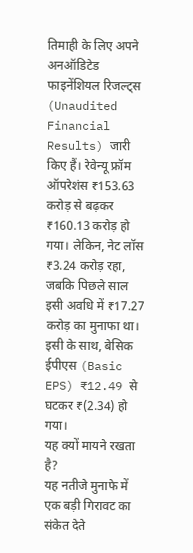तिमाही के लिए अपने अनऑडिटेड फाइनेंशियल रिजल्ट्स (Unaudited Financial Results) जारी किए हैं। रेवेन्यू फ्रॉम ऑपरेशंस ₹153.63 करोड़ से बढ़कर ₹160.13 करोड़ हो गया। लेकिन, नेट लॉस ₹3.24 करोड़ रहा, जबकि पिछले साल इसी अवधि में ₹17.27 करोड़ का मुनाफा था। इसी के साथ, बेसिक ईपीएस (Basic EPS) ₹12.49 से घटकर ₹(2.34) हो गया।
यह क्यों मायने रखता है?
यह नतीजे मुनाफे में एक बड़ी गिरावट का संकेत देते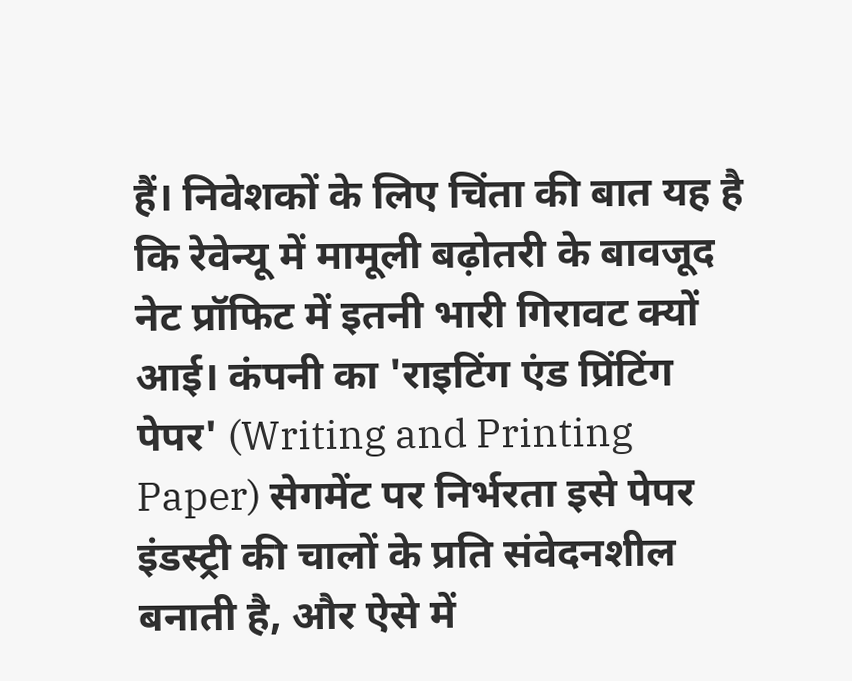हैं। निवेशकों के लिए चिंता की बात यह है कि रेवेन्यू में मामूली बढ़ोतरी के बावजूद नेट प्रॉफिट में इतनी भारी गिरावट क्यों आई। कंपनी का 'राइटिंग एंड प्रिंटिंग पेपर' (Writing and Printing Paper) सेगमेंट पर निर्भरता इसे पेपर इंडस्ट्री की चालों के प्रति संवेदनशील बनाती है, और ऐसे में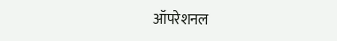ऑपरेशनल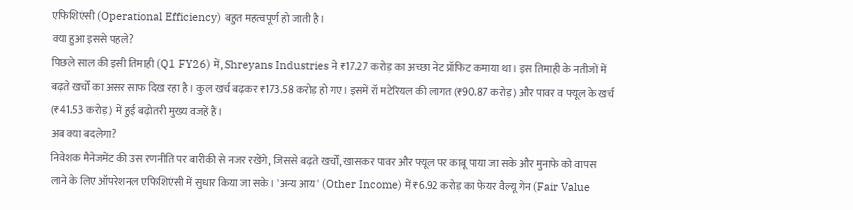एफिशिएंसी (Operational Efficiency) बहुत महत्वपूर्ण हो जाती है।
क्या हुआ इससे पहले?
पिछले साल की इसी तिमाही (Q1 FY26) में, Shreyans Industries ने ₹17.27 करोड़ का अच्छा नेट प्रॉफिट कमाया था। इस तिमाही के नतीजों में बढ़ते खर्चों का असर साफ दिख रहा है। कुल खर्च बढ़कर ₹173.58 करोड़ हो गए। इसमें रॉ मटेरियल की लागत (₹90.87 करोड़) और पावर व फ्यूल के खर्च (₹41.53 करोड़) में हुई बढ़ोतरी मुख्य वजहें हैं।
अब क्या बदलेगा?
निवेशक मैनेजमेंट की उस रणनीति पर बारीकी से नजर रखेंगे, जिससे बढ़ते खर्चों, खासकर पावर और फ्यूल पर काबू पाया जा सके और मुनाफे को वापस लाने के लिए ऑपरेशनल एफिशिएंसी में सुधार किया जा सके। 'अन्य आय' (Other Income) में ₹6.92 करोड़ का फेयर वैल्यू गेन (Fair Value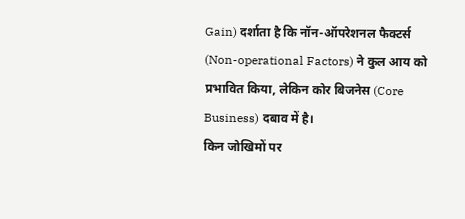Gain) दर्शाता है कि नॉन-ऑपरेशनल फैक्टर्स (Non-operational Factors) ने कुल आय को प्रभावित किया, लेकिन कोर बिजनेस (Core Business) दबाव में है।
किन जोखिमों पर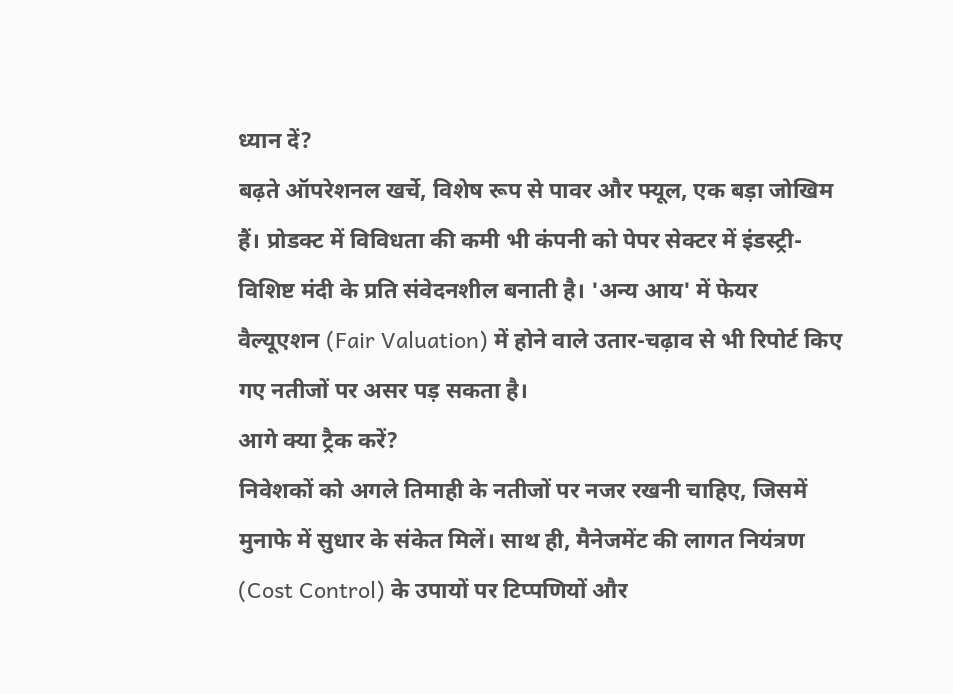ध्यान दें?
बढ़ते ऑपरेशनल खर्चे, विशेष रूप से पावर और फ्यूल, एक बड़ा जोखिम हैं। प्रोडक्ट में विविधता की कमी भी कंपनी को पेपर सेक्टर में इंडस्ट्री-विशिष्ट मंदी के प्रति संवेदनशील बनाती है। 'अन्य आय' में फेयर वैल्यूएशन (Fair Valuation) में होने वाले उतार-चढ़ाव से भी रिपोर्ट किए गए नतीजों पर असर पड़ सकता है।
आगे क्या ट्रैक करें?
निवेशकों को अगले तिमाही के नतीजों पर नजर रखनी चाहिए, जिसमें मुनाफे में सुधार के संकेत मिलें। साथ ही, मैनेजमेंट की लागत नियंत्रण (Cost Control) के उपायों पर टिप्पणियों और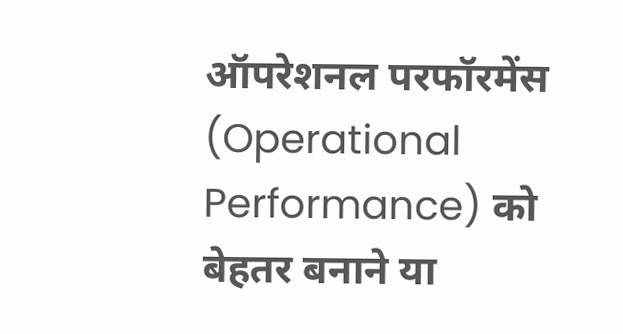ऑपरेशनल परफॉरमेंस (Operational Performance) को बेहतर बनाने या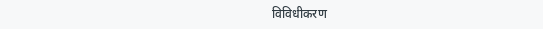विविधीकरण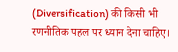(Diversification) की किसी भी रणनीतिक पहल पर ध्यान देना चाहिए।